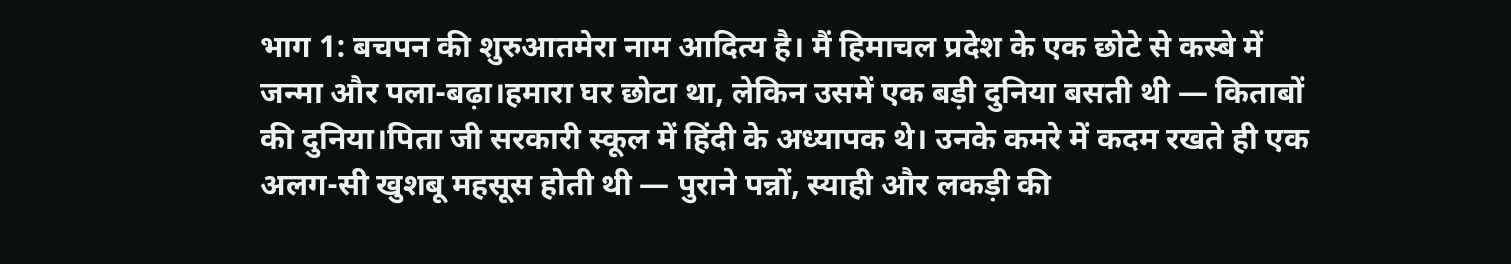भाग 1: बचपन की शुरुआतमेरा नाम आदित्य है। मैं हिमाचल प्रदेश के एक छोटे से कस्बे में जन्मा और पला-बढ़ा।हमारा घर छोटा था, लेकिन उसमें एक बड़ी दुनिया बसती थी — किताबों की दुनिया।पिता जी सरकारी स्कूल में हिंदी के अध्यापक थे। उनके कमरे में कदम रखते ही एक अलग-सी खुशबू महसूस होती थी — पुराने पन्नों, स्याही और लकड़ी की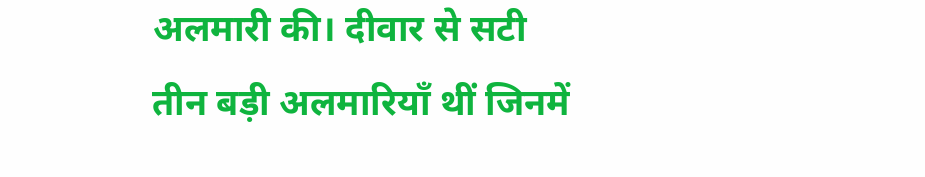अलमारी की। दीवार से सटी तीन बड़ी अलमारियाँ थीं जिनमें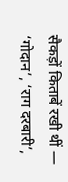सैकड़ों किताबें रखी थीं — ‘गोदान’, ‘राग दरबारी’,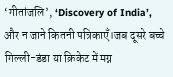‘गीतांजलि’, ‘Discovery of India’, और न जाने कितनी पत्रिकाएँ।जब दूसरे बच्चे गिल्ली-डंडा या क्रिकेट में मग्न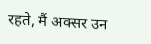रहते, मैं अक्सर उन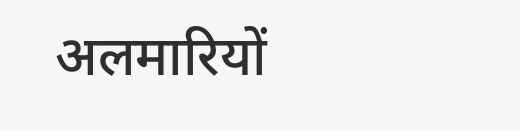अलमारियों